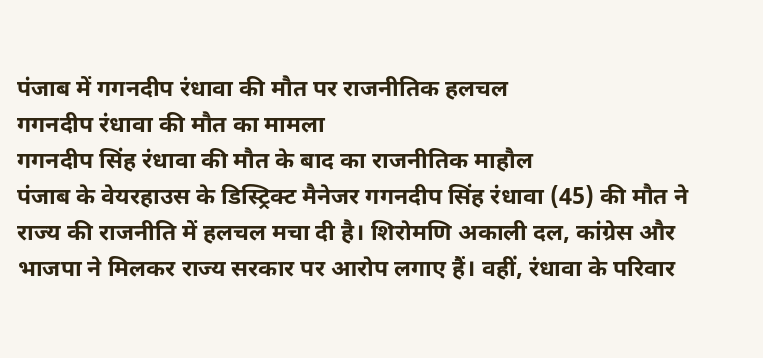पंजाब में गगनदीप रंधावा की मौत पर राजनीतिक हलचल
गगनदीप रंधावा की मौत का मामला
गगनदीप सिंह रंधावा की मौत के बाद का राजनीतिक माहौल
पंजाब के वेयरहाउस के डिस्ट्रिक्ट मैनेजर गगनदीप सिंह रंधावा (45) की मौत ने राज्य की राजनीति में हलचल मचा दी है। शिरोमणि अकाली दल, कांग्रेस और भाजपा ने मिलकर राज्य सरकार पर आरोप लगाए हैं। वहीं, रंधावा के परिवार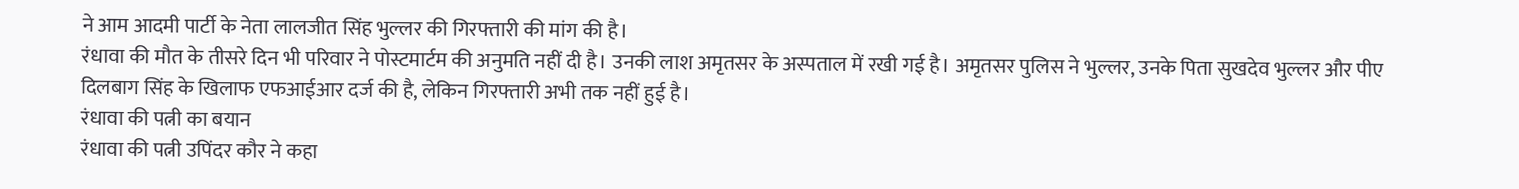ने आम आदमी पार्टी के नेता लालजीत सिंह भुल्लर की गिरफ्तारी की मांग की है।
रंधावा की मौत के तीसरे दिन भी परिवार ने पोस्टमार्टम की अनुमति नहीं दी है। उनकी लाश अमृतसर के अस्पताल में रखी गई है। अमृतसर पुलिस ने भुल्लर, उनके पिता सुखदेव भुल्लर और पीए दिलबाग सिंह के खिलाफ एफआईआर दर्ज की है, लेकिन गिरफ्तारी अभी तक नहीं हुई है।
रंधावा की पत्नी का बयान
रंधावा की पत्नी उपिंदर कौर ने कहा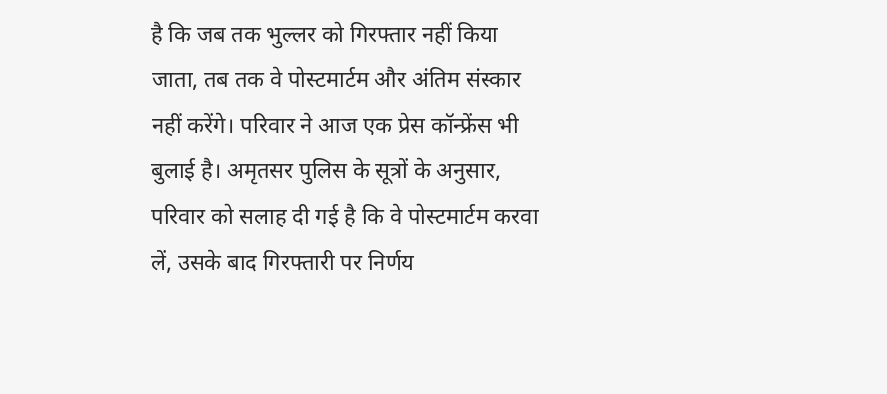है कि जब तक भुल्लर को गिरफ्तार नहीं किया जाता, तब तक वे पोस्टमार्टम और अंतिम संस्कार नहीं करेंगे। परिवार ने आज एक प्रेस कॉन्फ्रेंस भी बुलाई है। अमृतसर पुलिस के सूत्रों के अनुसार, परिवार को सलाह दी गई है कि वे पोस्टमार्टम करवा लें, उसके बाद गिरफ्तारी पर निर्णय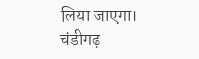लिया जाएगा।
चंडीगढ़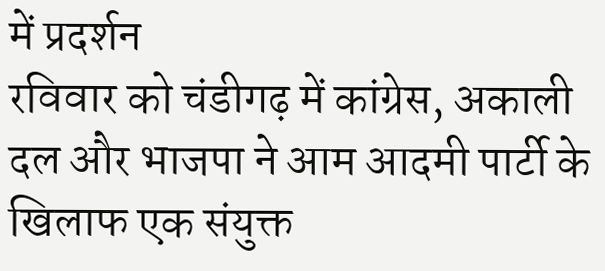में प्रदर्शन
रविवार को चंडीगढ़ में कांग्रेस, अकाली दल और भाजपा ने आम आदमी पार्टी के खिलाफ एक संयुक्त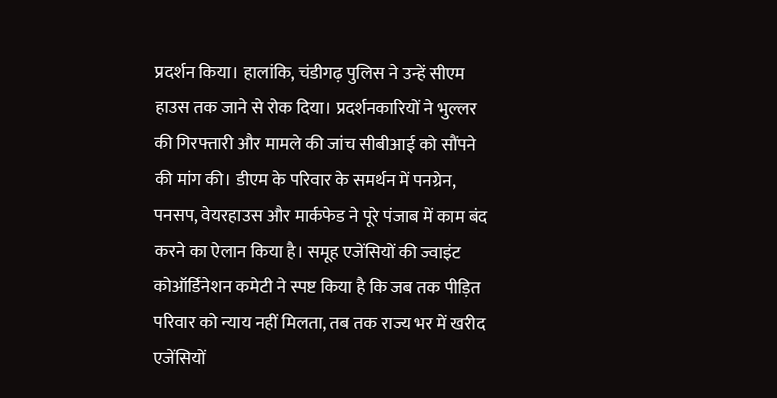प्रदर्शन किया। हालांकि, चंडीगढ़ पुलिस ने उन्हें सीएम हाउस तक जाने से रोक दिया। प्रदर्शनकारियों ने भुल्लर की गिरफ्तारी और मामले की जांच सीबीआई को सौंपने की मांग की। डीएम के परिवार के समर्थन में पनग्रेन, पनसप, वेयरहाउस और मार्कफेड ने पूरे पंजाब में काम बंद करने का ऐलान किया है। समूह एजेंसियों की ज्वाइंट कोऑर्डिनेशन कमेटी ने स्पष्ट किया है कि जब तक पीड़ित परिवार को न्याय नहीं मिलता, तब तक राज्य भर में खरीद एजेंसियों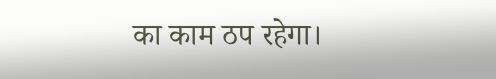का काम ठप रहेगा।